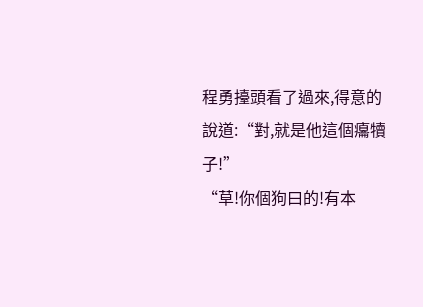程勇擡頭看了過來,得意的說道:“對,就是他這個癟犢子!”
“草!你個狗曰的!有本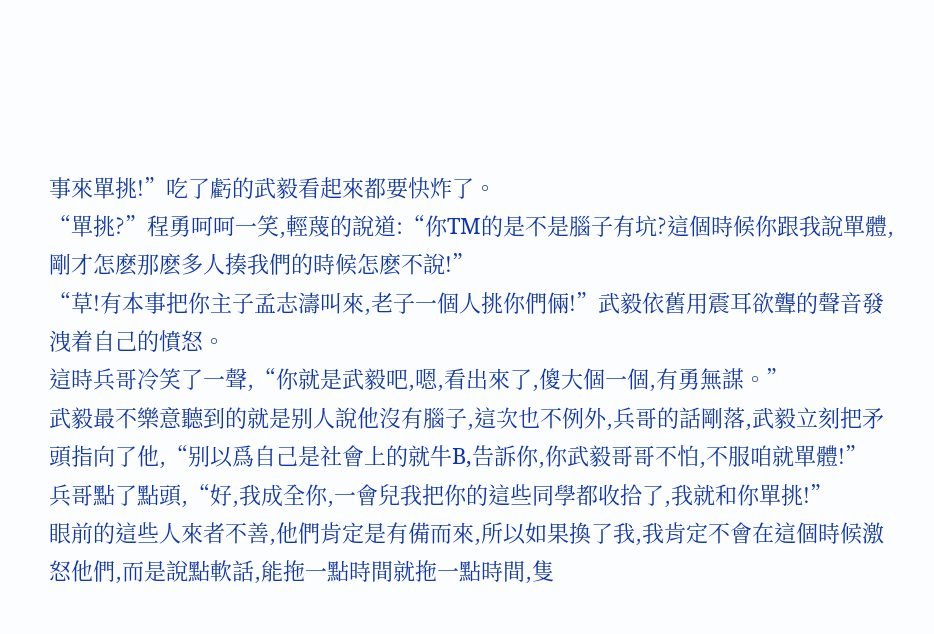事來單挑!”吃了虧的武毅看起來都要快炸了。
“單挑?”程勇呵呵一笑,輕蔑的說道:“你TM的是不是腦子有坑?這個時候你跟我說單體,剛才怎麽那麽多人揍我們的時候怎麽不說!”
“草!有本事把你主子孟志濤叫來,老子一個人挑你們倆!”武毅依舊用震耳欲聾的聲音發洩着自己的憤怒。
這時兵哥冷笑了一聲,“你就是武毅吧,嗯,看出來了,傻大個一個,有勇無謀。”
武毅最不樂意聽到的就是别人說他沒有腦子,這次也不例外,兵哥的話剛落,武毅立刻把矛頭指向了他,“别以爲自己是社會上的就牛B,告訴你,你武毅哥哥不怕,不服咱就單體!”
兵哥點了點頭,“好,我成全你,一會兒我把你的這些同學都收拾了,我就和你單挑!”
眼前的這些人來者不善,他們肯定是有備而來,所以如果換了我,我肯定不會在這個時候激怒他們,而是說點軟話,能拖一點時間就拖一點時間,隻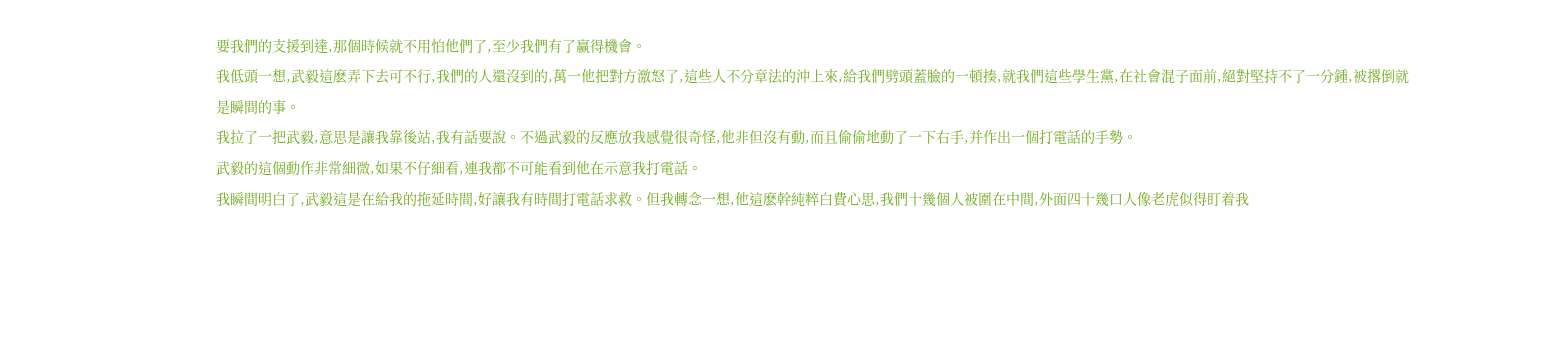要我們的支援到達,那個時候就不用怕他們了,至少我們有了赢得機會。
我低頭一想,武毅這麽弄下去可不行,我們的人還沒到的,萬一他把對方激怒了,這些人不分章法的沖上來,給我們劈頭蓋臉的一頓揍,就我們這些學生黨,在社會混子面前,絕對堅持不了一分鍾,被撂倒就是瞬間的事。
我拉了一把武毅,意思是讓我靠後站,我有話要說。不過武毅的反應放我感覺很奇怪,他非但沒有動,而且偷偷地動了一下右手,并作出一個打電話的手勢。
武毅的這個動作非常細微,如果不仔細看,連我都不可能看到他在示意我打電話。
我瞬間明白了,武毅這是在給我的拖延時間,好讓我有時間打電話求救。但我轉念一想,他這麽幹純粹白費心思,我們十幾個人被圍在中間,外面四十幾口人像老虎似得盯着我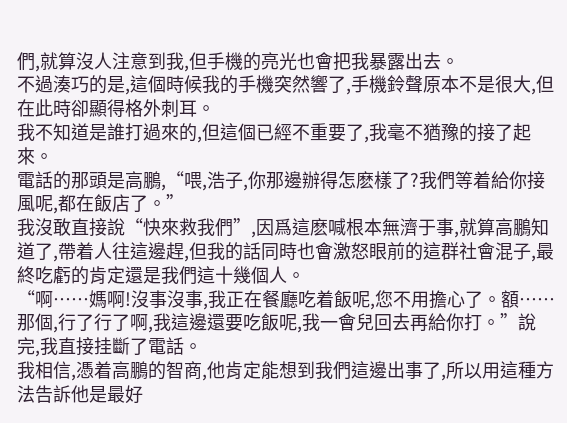們,就算沒人注意到我,但手機的亮光也會把我暴露出去。
不過湊巧的是,這個時候我的手機突然響了,手機鈴聲原本不是很大,但在此時卻顯得格外刺耳。
我不知道是誰打過來的,但這個已經不重要了,我毫不猶豫的接了起來。
電話的那頭是高鵬,“喂,浩子,你那邊辦得怎麽樣了?我們等着給你接風呢,都在飯店了。”
我沒敢直接說“快來救我們”,因爲這麽喊根本無濟于事,就算高鵬知道了,帶着人往這邊趕,但我的話同時也會激怒眼前的這群社會混子,最終吃虧的肯定還是我們這十幾個人。
“啊……媽啊!沒事沒事,我正在餐廳吃着飯呢,您不用擔心了。額……那個,行了行了啊,我這邊還要吃飯呢,我一會兒回去再給你打。”說完,我直接挂斷了電話。
我相信,憑着高鵬的智商,他肯定能想到我們這邊出事了,所以用這種方法告訴他是最好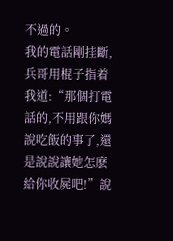不過的。
我的電話剛挂斷,兵哥用棍子指着我道:“那個打電話的,不用跟你媽說吃飯的事了,還是說說讓她怎麽給你收屍吧!”說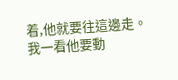着,他就要往這邊走。
我一看他要動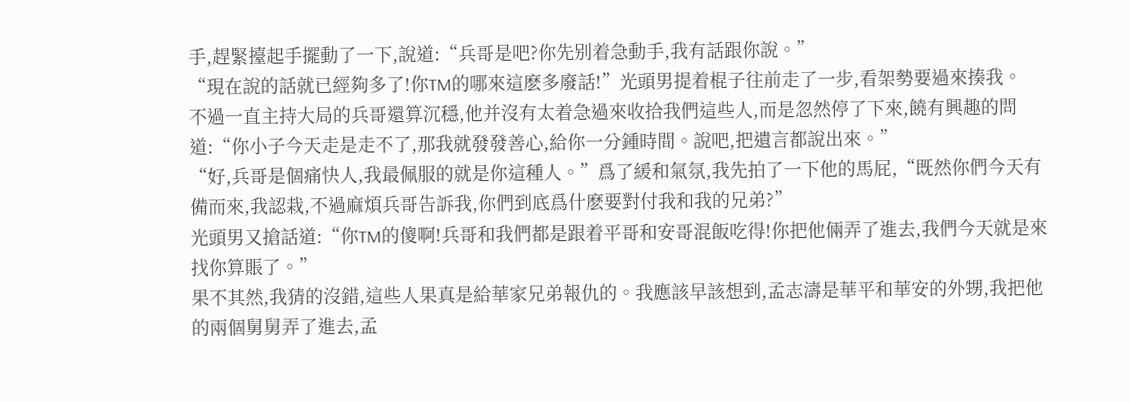手,趕緊擡起手擺動了一下,說道:“兵哥是吧?你先别着急動手,我有話跟你說。”
“現在說的話就已經夠多了!你TM的哪來這麽多廢話!”光頭男提着棍子往前走了一步,看架勢要過來揍我。
不過一直主持大局的兵哥還算沉穩,他并沒有太着急過來收拾我們這些人,而是忽然停了下來,饒有興趣的問道:“你小子今天走是走不了,那我就發發善心,給你一分鍾時間。說吧,把遺言都說出來。”
“好,兵哥是個痛快人,我最佩服的就是你這種人。”爲了緩和氣氛,我先拍了一下他的馬屁,“既然你們今天有備而來,我認栽,不過麻煩兵哥告訴我,你們到底爲什麽要對付我和我的兄弟?”
光頭男又搶話道:“你TM的傻啊!兵哥和我們都是跟着平哥和安哥混飯吃得!你把他倆弄了進去,我們今天就是來找你算賬了。”
果不其然,我猜的沒錯,這些人果真是給華家兄弟報仇的。我應該早該想到,孟志濤是華平和華安的外甥,我把他的兩個舅舅弄了進去,孟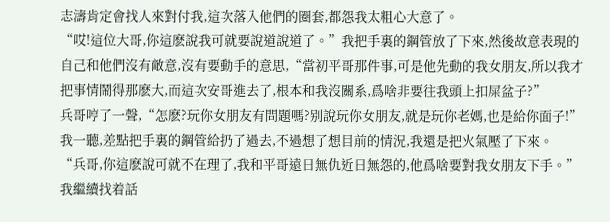志濤肯定會找人來對付我,這次落入他們的圈套,都怨我太粗心大意了。
“哎!這位大哥,你這麽說我可就要說道說道了。”我把手裏的鋼管放了下來,然後故意表現的自己和他們沒有敵意,沒有要動手的意思,“當初平哥那件事,可是他先動的我女朋友,所以我才把事情鬧得那麽大,而這次安哥進去了,根本和我沒關系,爲啥非要往我頭上扣屎盆子?”
兵哥哼了一聲,“怎麽?玩你女朋友有問題嗎?别說玩你女朋友,就是玩你老媽,也是給你面子!”
我一聽,差點把手裏的鋼管給扔了過去,不過想了想目前的情況,我還是把火氣壓了下來。
“兵哥,你這麽說可就不在理了,我和平哥遠日無仇近日無怨的,他爲啥要對我女朋友下手。”我繼續找着話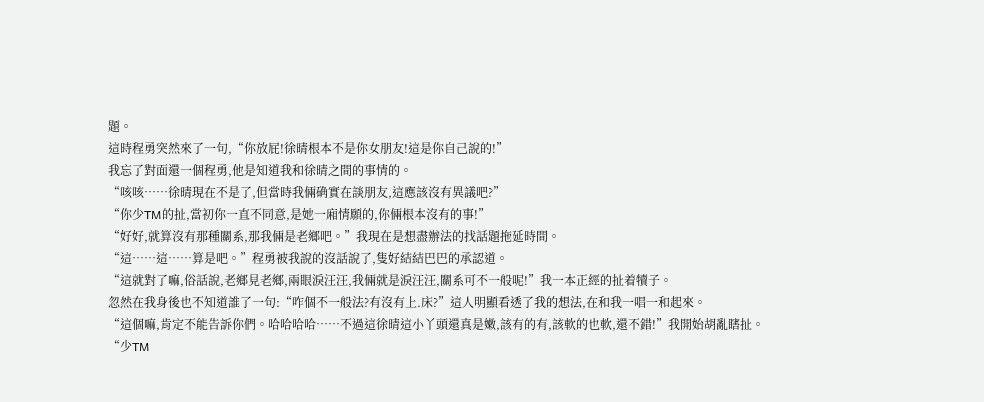題。
這時程勇突然來了一句,“你放屁!徐晴根本不是你女朋友!這是你自己說的!”
我忘了對面還一個程勇,他是知道我和徐晴之間的事情的。
“咳咳……徐晴現在不是了,但當時我倆确實在談朋友,這應該沒有異議吧?”
“你少TM的扯,當初你一直不同意,是她一廂情願的,你倆根本沒有的事!”
“好好,就算沒有那種關系,那我倆是老鄉吧。”我現在是想盡辦法的找話題拖延時間。
“這……這……算是吧。”程勇被我說的沒話說了,隻好結結巴巴的承認道。
“這就對了嘛,俗話說,老鄉見老鄉,兩眼淚汪汪,我倆就是淚汪汪,關系可不一般呢!”我一本正經的扯着犢子。
忽然在我身後也不知道誰了一句:“咋個不一般法?有沒有上.床?”這人明顯看透了我的想法,在和我一唱一和起來。
“這個嘛,肯定不能告訴你們。哈哈哈哈……不過這徐晴這小丫頭還真是嫩,該有的有,該軟的也軟,還不錯!”我開始胡亂瞎扯。
“少TM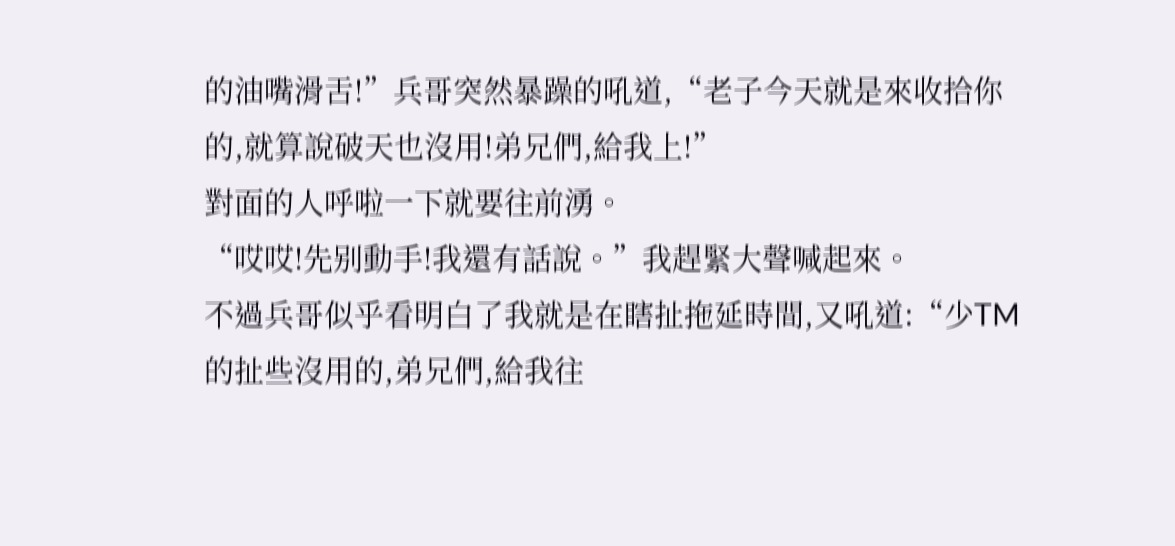的油嘴滑舌!”兵哥突然暴躁的吼道,“老子今天就是來收拾你的,就算說破天也沒用!弟兄們,給我上!”
對面的人呼啦一下就要往前湧。
“哎哎!先别動手!我還有話說。”我趕緊大聲喊起來。
不過兵哥似乎看明白了我就是在瞎扯拖延時間,又吼道:“少TM的扯些沒用的,弟兄們,給我往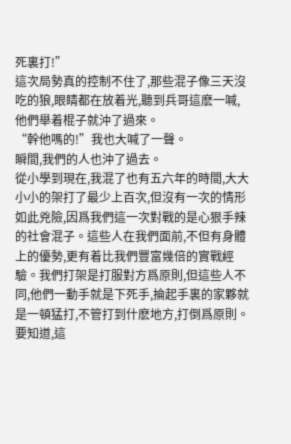死裏打!”
這次局勢真的控制不住了,那些混子像三天沒吃的狼,眼睛都在放着光,聽到兵哥這麽一喊,他們舉着棍子就沖了過來。
“幹他嗎的!”我也大喊了一聲。
瞬間,我們的人也沖了過去。
從小學到現在,我混了也有五六年的時間,大大小小的架打了最少上百次,但沒有一次的情形如此兇險,因爲我們這一次對戰的是心狠手辣的社會混子。這些人在我們面前,不但有身體上的優勢,更有着比我們豐富幾倍的實戰經驗。我們打架是打服對方爲原則,但這些人不同,他們一動手就是下死手,掄起手裏的家夥就是一頓猛打,不管打到什麽地方,打倒爲原則。要知道,這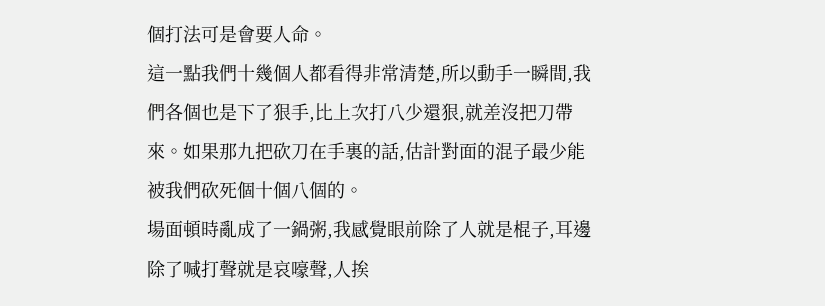個打法可是會要人命。
這一點我們十幾個人都看得非常清楚,所以動手一瞬間,我們各個也是下了狠手,比上次打八少還狠,就差沒把刀帶來。如果那九把砍刀在手裏的話,估計對面的混子最少能被我們砍死個十個八個的。
場面頓時亂成了一鍋粥,我感覺眼前除了人就是棍子,耳邊除了喊打聲就是哀嚎聲,人挨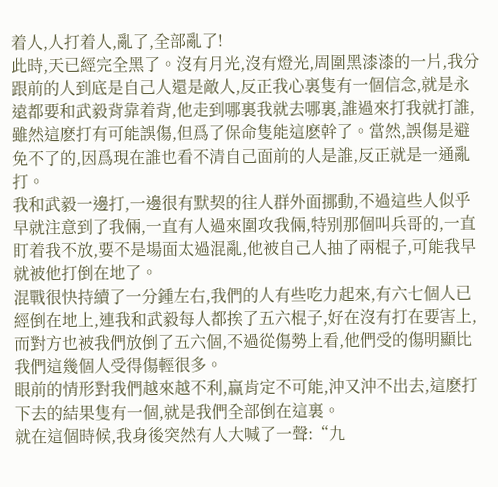着人,人打着人,亂了,全部亂了!
此時,天已經完全黑了。沒有月光,沒有燈光,周圍黑漆漆的一片,我分跟前的人到底是自己人還是敵人,反正我心裏隻有一個信念,就是永遠都要和武毅背靠着背,他走到哪裏我就去哪裏,誰過來打我就打誰,雖然這麽打有可能誤傷,但爲了保命隻能這麽幹了。當然,誤傷是避免不了的,因爲現在誰也看不清自己面前的人是誰,反正就是一通亂打。
我和武毅一邊打,一邊很有默契的往人群外面挪動,不過這些人似乎早就注意到了我倆,一直有人過來圍攻我倆,特别那個叫兵哥的,一直盯着我不放,要不是場面太過混亂,他被自己人抽了兩棍子,可能我早就被他打倒在地了。
混戰很快持續了一分鍾左右,我們的人有些吃力起來,有六七個人已經倒在地上,連我和武毅每人都挨了五六棍子,好在沒有打在要害上,而對方也被我們放倒了五六個,不過從傷勢上看,他們受的傷明顯比我們這幾個人受得傷輕很多。
眼前的情形對我們越來越不利,赢肯定不可能,沖又沖不出去,這麽打下去的結果隻有一個,就是我們全部倒在這裏。
就在這個時候,我身後突然有人大喊了一聲:“九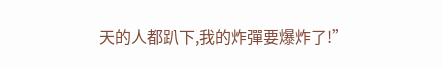天的人都趴下,我的炸彈要爆炸了!”